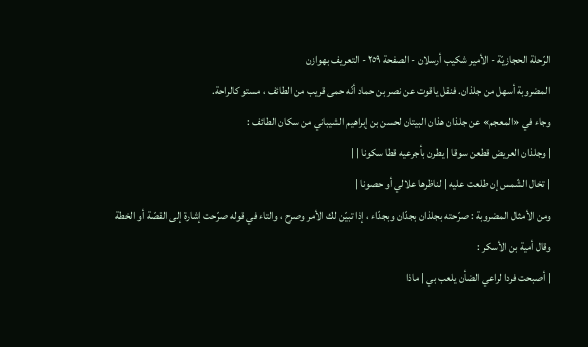الرّحلة الحجازيّة - الأمير شكيب أرسلان - الصفحة ٢٥٩ - التعريف بهوازن
المضروبة أسهل من جلذان. فنقل ياقوت عن نصر بن حماد أنّه حمى قريب من الطائف ، مستو كالراحة.
وجاء في «المعجم» عن جلذان هذان البيتان لحسن بن إبراهيم الشيباني من سكان الطائف :
| وجلذان العريض قطعن سوقا | يطرن بأجرعيه قطا سكونا | |
| تخال الشّمس إن طلعت عليه | لناظرها علالي أو حصونا |
ومن الأمثال المضروبة : صرّحته بجلذان بجدّان وبجدّاء ، إذا تبيّن لك الأمر وصرح ، والتاء في قوله صرّحت إشارة إلى القصّة أو الخطة
وقال أمية بن الأسكر :
| أصبحت فردا لراعي الضأن يلعب بي | ماذا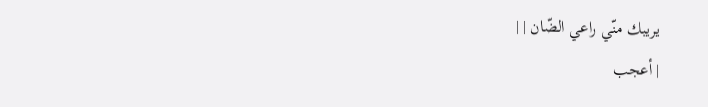يريبك منّي راعي الضّان | |
| أعجب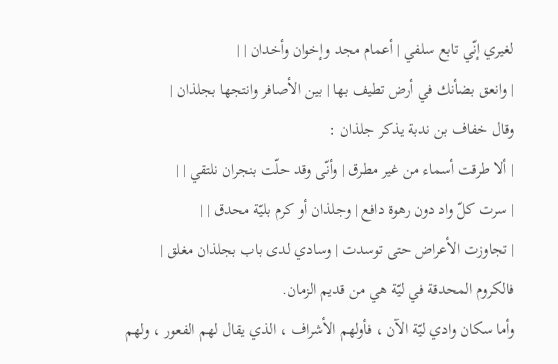لغيري إنّي تابع سلفي | أعمام مجد وإخوان وأخدان | |
| وانعق بضأنك في أرض تطيف بها | بين الأصافر وانتجها بجلذان |
وقال خفاف بن ندبة يذكر جلذان :
| ألا طرقت أسماء من غير مطرق | وأنّى وقد حلّت بنجران نلتقي | |
| سرت كلّ واد دون رهوة دافع | وجلذان أو كرم بليّة محدق | |
| تجاوزت الأعراض حتى توسدت | وسادي لدى باب بجلذان مغلق |
فالكروم المحدقة في ليّة هي من قديم الزمان.
وأما سكان وادي ليّة الآن ، فأولهم الأشراف ، الذي يقال لهم الفعور ، ولهم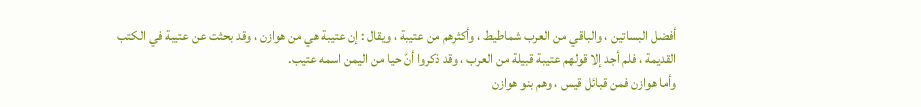أفضل البساتين ، والباقي من العرب شماطيط ، وأكثرهم من عتيبة ، ويقال : إن عتيبة هي من هوازن ، وقد بحثت عن عتيبة في الكتب القديمة ، فلم أجد إلا قولهم عتيبة قبيلة من العرب ، وقد ذكروا أنّ حيا من اليمن اسمه عتيب.
وأما هوازن فمن قبائل قيس ، وهم بنو هوازن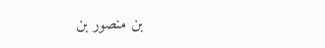بن منصور بن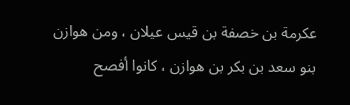عكرمة بن خصفة بن قيس عيلان ، ومن هوازن بنو سعد بن بكر بن هوازن ، كانوا أفصح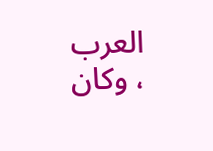العرب ، وكان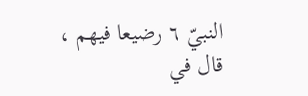النبيّ ٦ رضيعا فيهم ، قال في